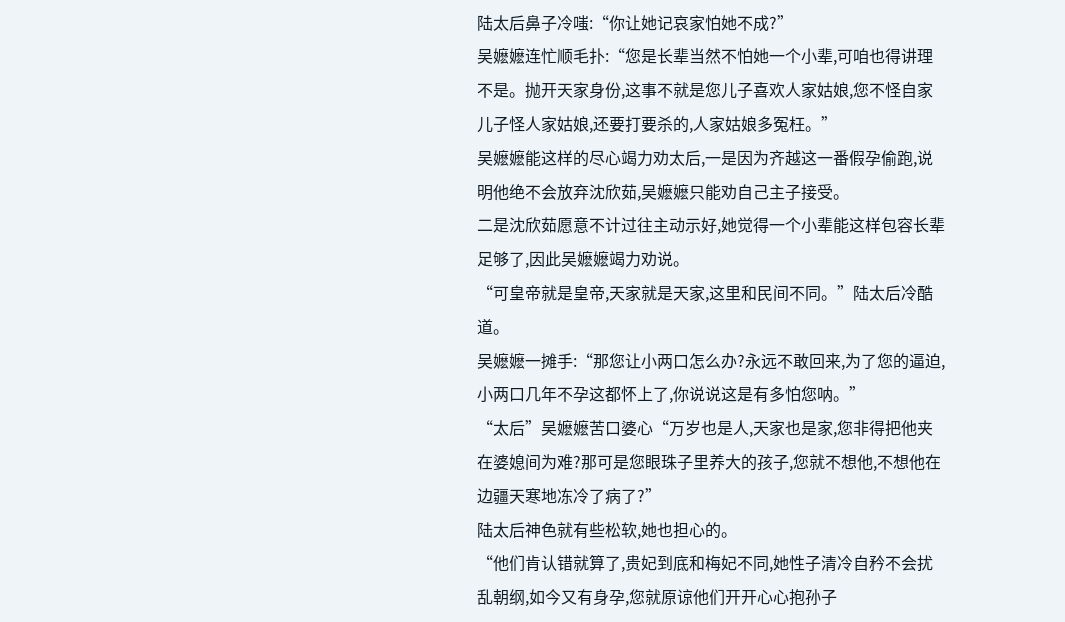陆太后鼻子冷嗤:“你让她记哀家怕她不成?”
吴嬷嬷连忙顺毛扑:“您是长辈当然不怕她一个小辈,可咱也得讲理不是。抛开天家身份,这事不就是您儿子喜欢人家姑娘,您不怪自家儿子怪人家姑娘,还要打要杀的,人家姑娘多冤枉。”
吴嬷嬷能这样的尽心竭力劝太后,一是因为齐越这一番假孕偷跑,说明他绝不会放弃沈欣茹,吴嬷嬷只能劝自己主子接受。
二是沈欣茹愿意不计过往主动示好,她觉得一个小辈能这样包容长辈足够了,因此吴嬷嬷竭力劝说。
“可皇帝就是皇帝,天家就是天家,这里和民间不同。”陆太后冷酷道。
吴嬷嬷一摊手:“那您让小两口怎么办?永远不敢回来,为了您的逼迫,小两口几年不孕这都怀上了,你说说这是有多怕您呐。”
“太后”吴嬷嬷苦口婆心“万岁也是人,天家也是家,您非得把他夹在婆媳间为难?那可是您眼珠子里养大的孩子,您就不想他,不想他在边疆天寒地冻冷了病了?”
陆太后神色就有些松软,她也担心的。
“他们肯认错就算了,贵妃到底和梅妃不同,她性子清冷自矜不会扰乱朝纲,如今又有身孕,您就原谅他们开开心心抱孙子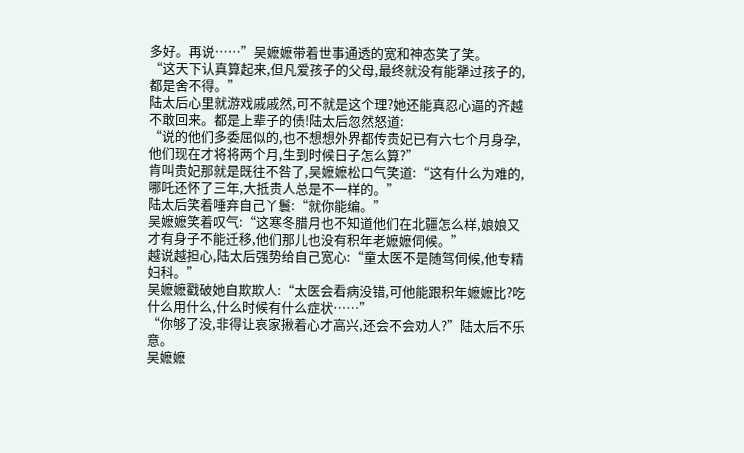多好。再说……”吴嬷嬷带着世事通透的宽和神态笑了笑。
“这天下认真算起来,但凡爱孩子的父母,最终就没有能犟过孩子的,都是舍不得。”
陆太后心里就游戏戚戚然,可不就是这个理?她还能真忍心逼的齐越不敢回来。都是上辈子的债!陆太后忽然怒道:
“说的他们多委屈似的,也不想想外界都传贵妃已有六七个月身孕,他们现在才将将两个月,生到时候日子怎么算?”
肯叫贵妃那就是既往不咎了,吴嬷嬷松口气笑道:“这有什么为难的,哪吒还怀了三年,大抵贵人总是不一样的。”
陆太后笑着唾弃自己丫鬟:“就你能编。”
吴嬷嬷笑着叹气:“这寒冬腊月也不知道他们在北疆怎么样,娘娘又才有身子不能迁移,他们那儿也没有积年老嬷嬷伺候。”
越说越担心,陆太后强势给自己宽心:“童太医不是随驾伺候,他专精妇科。”
吴嬷嬷戳破她自欺欺人:“太医会看病没错,可他能跟积年嬷嬷比?吃什么用什么,什么时候有什么症状……”
“你够了没,非得让哀家揪着心才高兴,还会不会劝人?”陆太后不乐意。
吴嬷嬷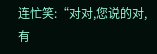连忙笑:“对对,您说的对,有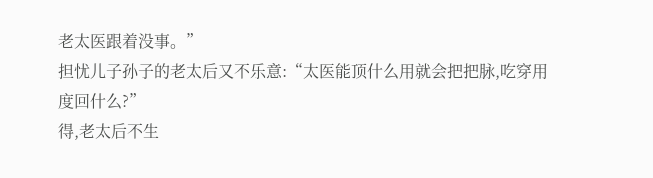老太医跟着没事。”
担忧儿子孙子的老太后又不乐意:“太医能顶什么用就会把把脉,吃穿用度回什么?”
得,老太后不生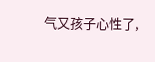气又孩子心性了,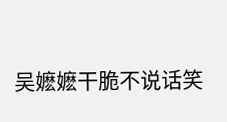吴嬷嬷干脆不说话笑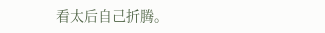看太后自己折腾。